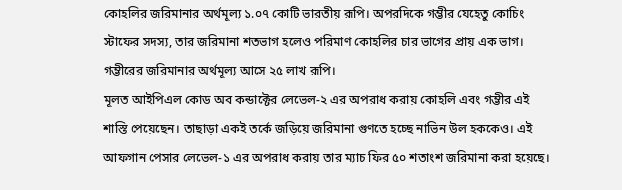কোহলির জরিমানার অর্থমূল্য ১.০৭ কোটি ভারতীয় রূপি। অপরদিকে গম্ভীর যেহেতু কোচিং স্টাফের সদস্য, তার জরিমানা শতভাগ হলেও পরিমাণ কোহলির চার ভাগের প্রায় এক ভাগ। গম্ভীরের জরিমানার অর্থমূল্য আসে ২৫ লাখ রূপি।
মূলত আইপিএল কোড অব কন্ডাক্টের লেভেল-২ এর অপরাধ করায় কোহলি এবং গম্ভীর এই শাস্তি পেয়েছেন। তাছাড়া একই তর্কে জড়িয়ে জরিমানা গুণতে হচ্ছে নাভিন উল হককেও। এই আফগান পেসার লেভেল-১ এর অপরাধ করায় তার ম্যাচ ফির ৫০ শতাংশ জরিমানা করা হয়েছে।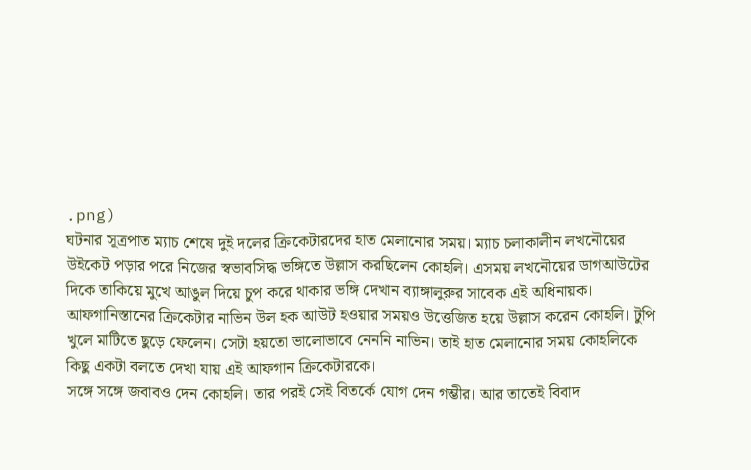.png)
ঘটনার সূত্রপাত ম্যাচ শেষে দুই দলের ক্রিকেটারদের হাত মেলানোর সময়। ম্যাচ চলাকালীন লখনৌয়ের উইকেট পড়ার পরে নিজের স্বভাবসিদ্ধ ভঙ্গিতে উল্লাস করছিলেন কোহলি। এসময় লখনৌয়ের ডাগআউটের দিকে তাকিয়ে মুখে আঙুল দিয়ে চুপ করে থাকার ভঙ্গি দেখান ব্যাঙ্গালুরুর সাবেক এই অধিনায়ক।
আফগানিস্তানের ক্রিকেটার নাভিন উল হক আউট হওয়ার সময়ও উত্তেজিত হয়ে উল্লাস করেন কোহলি। টুপি খুলে মাটিতে ছুড়ে ফেলেন। সেটা হয়তো ভালোভাবে নেননি নাভিন। তাই হাত মেলানোর সময় কোহলিকে কিছু একটা বলতে দেখা যায় এই আফগান ক্রিকেটারকে।
সঙ্গে সঙ্গে জবাবও দেন কোহলি। তার পরই সেই বিতর্কে যোগ দেন গম্ভীর। আর তাতেই বিবাদ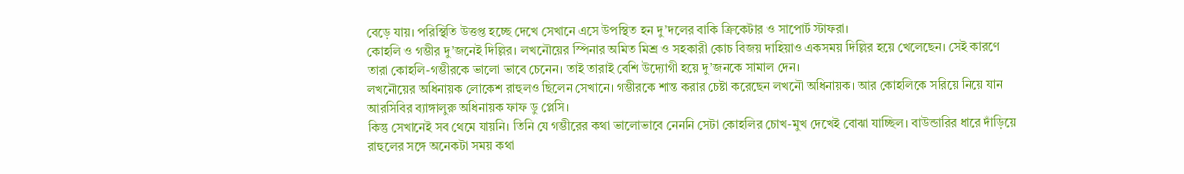বেড়ে যায়। পরিস্থিতি উত্তপ্ত হচ্ছে দেখে সেখানে এসে উপস্থিত হন দু’দলের বাকি ক্রিকেটার ও সাপোর্ট স্টাফরা।
কোহলি ও গম্ভীর দু’জনেই দিল্লির। লখনৌয়ের স্পিনার অমিত মিশ্র ও সহকারী কোচ বিজয় দাহিয়াও একসময় দিল্লির হয়ে খেলেছেন। সেই কারণে তারা কোহলি-গম্ভীরকে ভালো ভাবে চেনেন। তাই তারাই বেশি উদ্যোগী হয়ে দু’জনকে সামাল দেন।
লখনৌয়ের অধিনায়ক লোকেশ রাহুলও ছিলেন সেখানে। গম্ভীরকে শান্ত করার চেষ্টা করেছেন লখনৌ অধিনায়ক। আর কোহলিকে সরিয়ে নিয়ে যান আরসিবির ব্যাঙ্গালুরু অধিনায়ক ফাফ ডু প্লেসি।
কিন্তু সেখানেই সব থেমে যায়নি। তিনি যে গম্ভীরের কথা ভালোভাবে নেননি সেটা কোহলির চোখ-মুখ দেখেই বোঝা যাচ্ছিল। বাউন্ডারির ধারে দাঁড়িয়ে রাহুলের সঙ্গে অনেকটা সময় কথা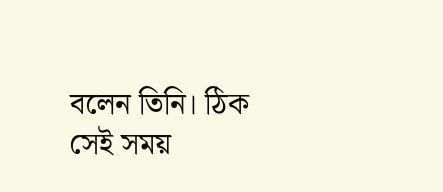বলেন তিনি। ঠিক সেই সময়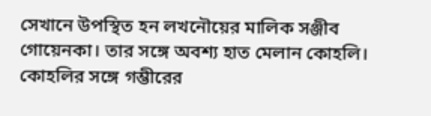সেখানে উপস্থিত হন লখনৌয়ের মালিক সঞ্জীব গোয়েনকা। তার সঙ্গে অবশ্য হাত মেলান কোহলি।
কোহলির সঙ্গে গম্ভীরের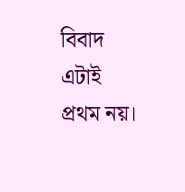বিবাদ এটাই প্রথম নয়।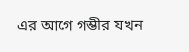এর আগে গম্ভীর যখন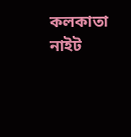কলকাতা নাইট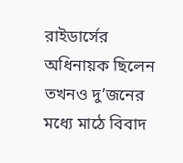রাইডার্সের অধিনায়ক ছিলেন তখনও দু’জনের মধ্যে মাঠে বিবাদ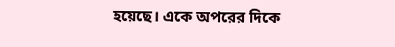হয়েছে। একে অপরের দিকে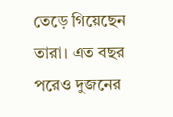তেড়ে গিয়েছেন তারা। এত বছর পরেও দুজনের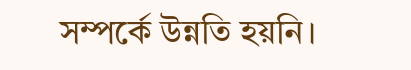সম্পর্কে উন্নতি হয়নি।